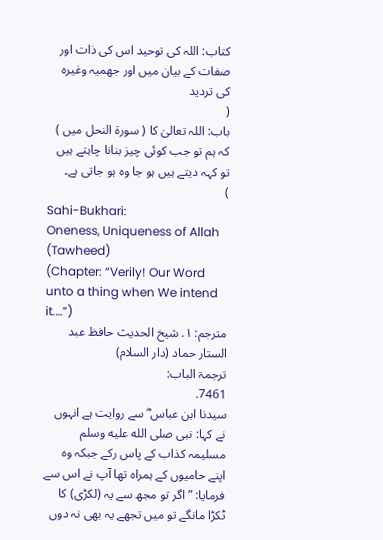کتاب: اللہ کی توحید اس کی ذات اور صفات کے بیان میں اور جهميہ وغیرہ کی تردید
(
باب: اللہ تعالیٰ کا ( سورۃ النحل میں ) کہ ہم تو جب کوئی چیز بنانا چاہتے ہیں تو کہہ دیتے ہیں ہو جا وہ ہو جاتی ہے۔
)
Sahi-Bukhari:
Oneness, Uniqueness of Allah (Tawheed)
(Chapter: “Verily! Our Word unto a thing when We intend it.…”)
مترجم: ١. شیخ الحدیث حافظ عبد الستار حماد (دار السلام)
ترجمۃ الباب:
7461.
سیدنا ابن عباس ؓ سے روایت ہے انہوں نے کہا: نبی صلى الله عليه وسلم مسلیمہ کذاب کے پاس رکے جبکہ وہ اپنے حامیوں کے ہمراہ تھا آپ نے اس سے فرمایا: ”اگر تو مجھ سے یہ (لکڑی) کا ٹکڑا مانگے تو میں تجھے یہ بھی نہ دوں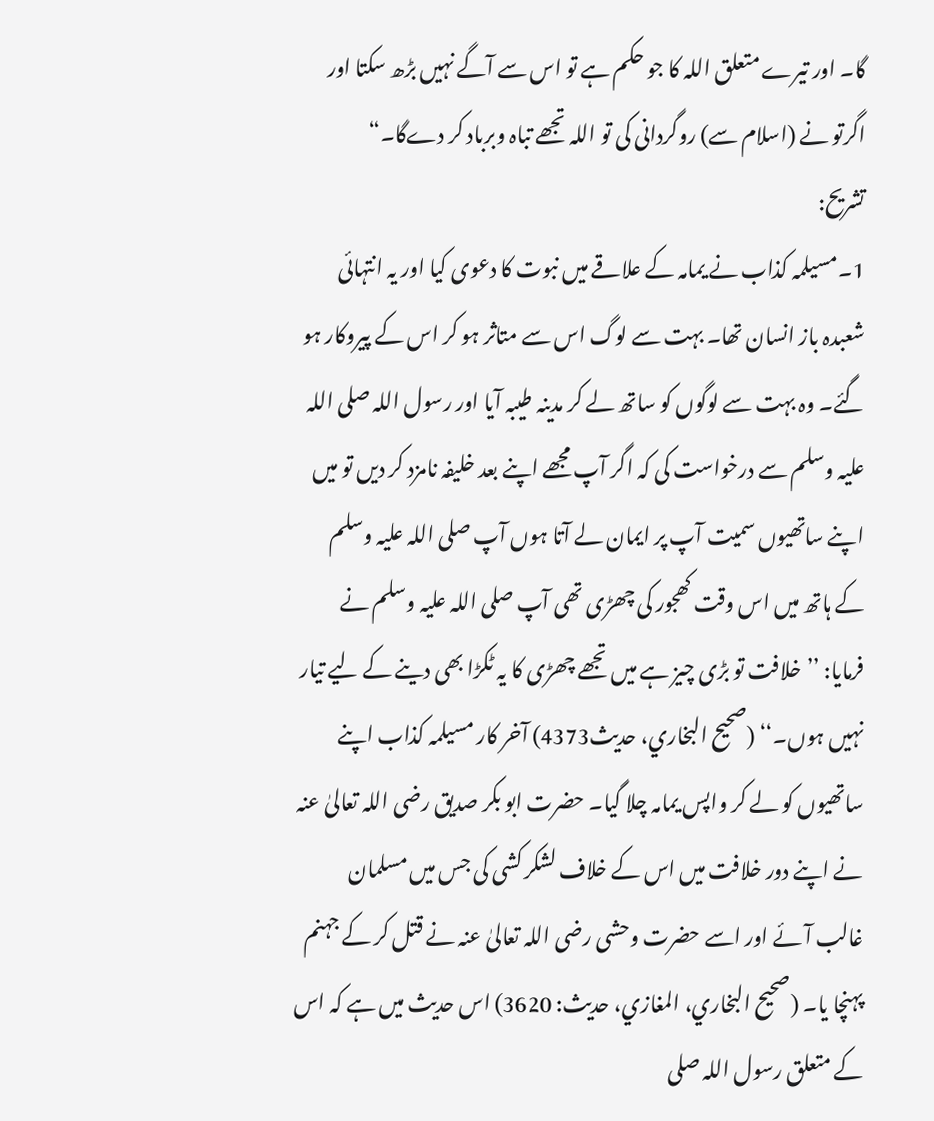گا۔ اور تیرے متعلق اللہ کا جو حکم ہے تو اس سے آگے نہیں بڑھ سکتا اور اگرتو نے (اسلام سے) روگردانی کی تو اللہ تجھے تباہ وبرباد کر دےگا۔“
تشریح:
1۔مسیلمہ کذاب نے یمامہ کے علاقے میں نبوت کا دعوی کیا اور یہ انتہائی شعبدہ باز انسان تھا۔ بہت سے لوگ اس سے متاثر ہو کر اس کے پیروکار ہو گئے۔ وہ بہت سے لوگوں کو ساتھ لے کر مدینہ طیبہ آیا اور رسول اللہ صلی اللہ علیہ وسلم سے درخواست کی کہ اگر آپ مجھے اپنے بعد خلیفہ نامزد کر دیں تو میں اپنے ساتھیوں سمیت آپ پر ایمان لے آتا ہوں آپ صلی اللہ علیہ وسلم کے ہاتھ میں اس وقت کھجور کی چھڑی تھی آپ صلی اللہ علیہ وسلم نے فرمایا: ’’خلافت تو بڑی چیز ہے میں تجھے چھڑی کا یہ ٹکڑا بھی دینے کے لیے تیار نہیں ہوں۔‘‘ (صحیح البخاري، حدیث4373) آخر کار مسیلمہ کذاب اپنے ساتھیوں کو لے کر واپس یمامہ چلا گیا۔ حضرت ابو بکر صدیق رضی اللہ تعالیٰ عنہ نے اپنے دور خلافت میں اس کے خلاف لشکر کشی کی جس میں مسلمان غالب آئے اور اسے حضرت وحشی رضی اللہ تعالیٰ عنہ نے قتل کر کے جہنم پہنچا یا۔ (صحیح البخاري، المغازي، حدیث: 3620) اس حدیث میں ہے کہ اس کے متعلق رسول اللہ صلی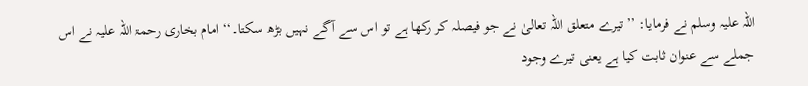اللہ علیہ وسلم نے فرمایا: ’’تیرے متعلق اللہ تعالیٰ نے جو فیصلہ کر رکھا ہے تو اس سے آگے نہیں بڑھ سکتا۔‘‘ امام بخاری رحمۃ اللہ علیہ نے اس جملے سے عنوان ثابت کیا ہے یعنی تیرے وجود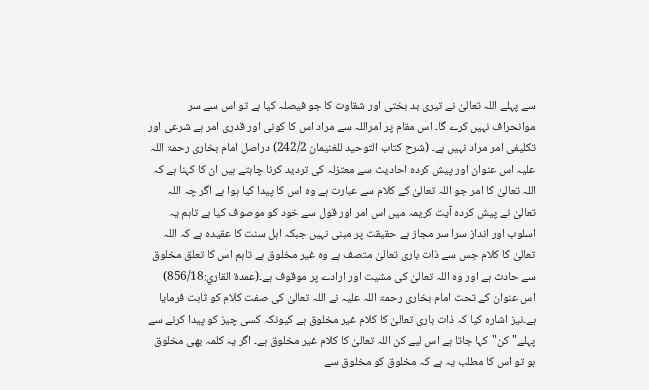سے پہلے اللہ تعالیٰ نے تیری بد بختی اور شقاوت کا جو فیصلہ کیا ہے تو اس سے سر موانحراف نہیں کرے گا۔ اس مقام پر امراللہ سے مراد اس کا کونی اور قدری امر ہے شرعی اور تکلیفی امر مراد نہیں ہے۔ (شرح کتاب التوحید للغنیمان 242/2) دراصل امام بخاری رحمۃ اللہ علیہ اس عنوان اور پیش کردہ احادیث سے معتزلہ کی تردید کرنا چاہتے ہیں ان کا کہنا ہے کہ اللہ تعالیٰ کا امر جو اللہ تعالیٰ کے کلام سے عبارت ہے وہ اس کا پیدا کیا ہوا ہے اگر چہ اللہ تعالیٰ نے پیش کردہ آیت کریمہ میں اس امر اور قول سے خود کو موصوف کیا ہے تاہم یہ اسلوب اور انداز سرا سر مجاز ہے حقیقت پر مبنی نہیں جبکہ اہل سنت کا عقیدہ ہے کہ اللہ تعالیٰ کا کلام جس سے ذات باری تعالیٰ متصف ہے وہ غیر مخلوق ہے تاہم اس کا تعلق مخلوق سے حادث ہے اور وہ اللہ تعالیٰ کی مشیت اور ارادے پر موقوف ہے۔(عمدة القاري:856/18)
اس عنوان کے تحت امام بخاری رحمۃ اللہ علیہ نے اللہ تعالیٰ کی صفت کلام کو ثابت فرمایا ہے۔نیز اشارہ کیا کہ ذات باری تعالیٰ کا کلام غیر مخلوق ہے کیونکہ کسی چیز کو پیدا کرنے سے پہلے"کن"کہا جاتا ہے اس لیے کن اللہ تعالیٰ کا کلام غیر مخلوق ہے۔ اگر یہ کلمہ بھی مخلوق ہو تو اس کا مطلب یہ ہے کہ مخلوق کو مخلوق سے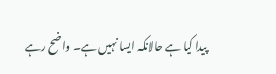پیدا کیا ہے حالانکہ ایسا نہیں ہے۔ واضح رہے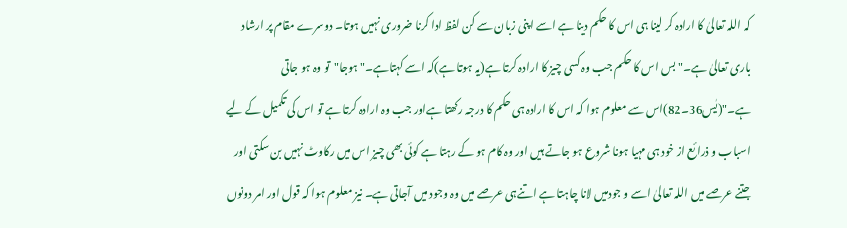کہ اللہ تعالیٰ کا ارادہ کر لینا ہی اس کا حکم دینا ہے اسے اپنی زبان سے کن لفظ ادا کرنا ضروری نہیں ہوتا۔ دوسرے مقام پر ارشاد باری تعالیٰ ہے۔"بس اس کا حکم جب وہ کسی چیز کا ارادہ کرتا ہے(یہ ہوتا ہے)کہ اسے کہتاہے۔" ہوجا"تو وہ ہو جاتی ہے۔"(یٰس36۔82)اس سے معلوم ہوا کہ اس کا ارادہ ہی حکم کا درجہ رکھتا ہےاور جب وہ ارادہ کرتا ہے تو اس کی تکمیل کے لیے اسباب و ذرائع از خود ہی مہیا ہونا شروع ہو جاتے ہیں اور وہ کام ہو کے رہتا ہے کوئی بھی چیز اس میں رکاوٹ نہیں بن سکتی اور جتنے عرصے میں اللہ تعالیٰ اسے و جودمیں لانا چاہتا ہے اتنےہی عرصے میں وہ وجود میں آجاتی ہے۔ نیز معلوم ہوا کہ قول اور امر دونوں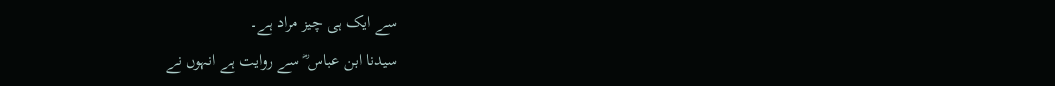سے ایک ہی چیز مراد ہے۔
سیدنا ابن عباس ؓ سے روایت ہے انہوں نے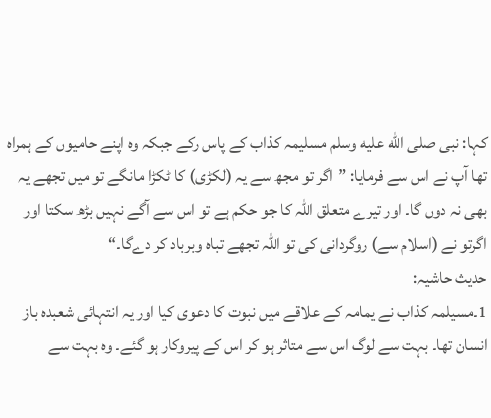کہا: نبی صلى الله عليه وسلم مسلیمہ کذاب کے پاس رکے جبکہ وہ اپنے حامیوں کے ہمراہ تھا آپ نے اس سے فرمایا: ”اگر تو مجھ سے یہ (لکڑی) کا ٹکڑا مانگے تو میں تجھے یہ بھی نہ دوں گا۔ اور تیرے متعلق اللہ کا جو حکم ہے تو اس سے آگے نہیں بڑھ سکتا اور اگرتو نے (اسلام سے) روگردانی کی تو اللہ تجھے تباہ وبرباد کر دےگا۔“
حدیث حاشیہ:
1۔مسیلمہ کذاب نے یمامہ کے علاقے میں نبوت کا دعوی کیا اور یہ انتہائی شعبدہ باز انسان تھا۔ بہت سے لوگ اس سے متاثر ہو کر اس کے پیروکار ہو گئے۔ وہ بہت سے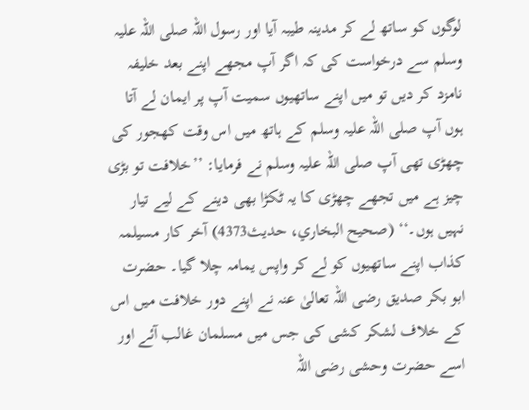لوگوں کو ساتھ لے کر مدینہ طیبہ آیا اور رسول اللہ صلی اللہ علیہ وسلم سے درخواست کی کہ اگر آپ مجھے اپنے بعد خلیفہ نامزد کر دیں تو میں اپنے ساتھیوں سمیت آپ پر ایمان لے آتا ہوں آپ صلی اللہ علیہ وسلم کے ہاتھ میں اس وقت کھجور کی چھڑی تھی آپ صلی اللہ علیہ وسلم نے فرمایا: ’’خلافت تو بڑی چیز ہے میں تجھے چھڑی کا یہ ٹکڑا بھی دینے کے لیے تیار نہیں ہوں۔‘‘ (صحیح البخاري، حدیث4373) آخر کار مسیلمہ کذاب اپنے ساتھیوں کو لے کر واپس یمامہ چلا گیا۔ حضرت ابو بکر صدیق رضی اللہ تعالیٰ عنہ نے اپنے دور خلافت میں اس کے خلاف لشکر کشی کی جس میں مسلمان غالب آئے اور اسے حضرت وحشی رضی اللہ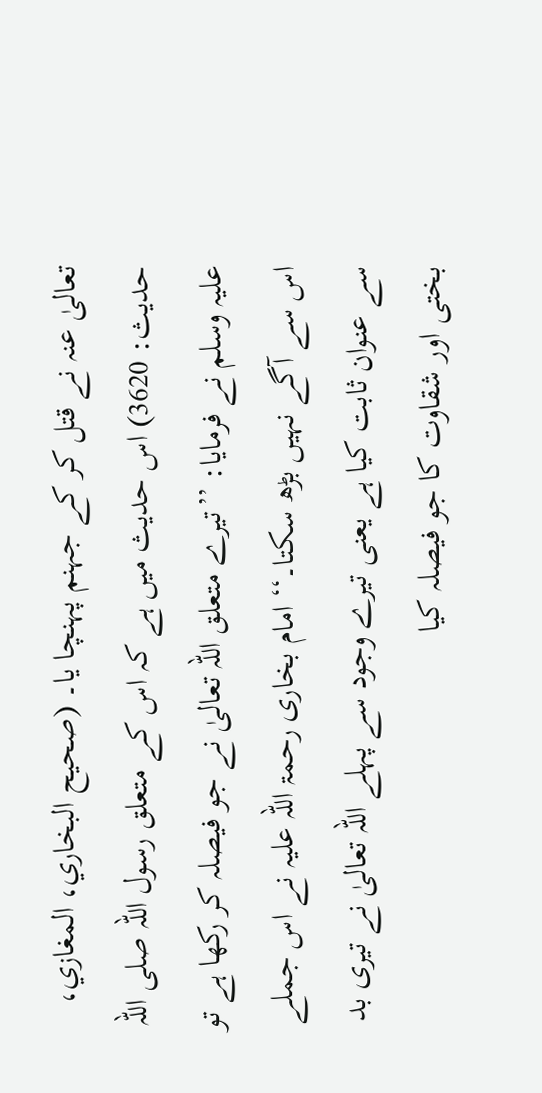تعالیٰ عنہ نے قتل کر کے جہنم پہنچا یا۔ (صحیح البخاري، المغازي، حدیث: 3620) اس حدیث میں ہے کہ اس کے متعلق رسول اللہ صلی اللہ علیہ وسلم نے فرمایا: ’’تیرے متعلق اللہ تعالیٰ نے جو فیصلہ کر رکھا ہے تو اس سے آگے نہیں بڑھ سکتا۔‘‘ امام بخاری رحمۃ اللہ علیہ نے اس جملے سے عنوان ثابت کیا ہے یعنی تیرے وجود سے پہلے اللہ تعالیٰ نے تیری بد بختی اور شقاوت کا جو فیصلہ کیا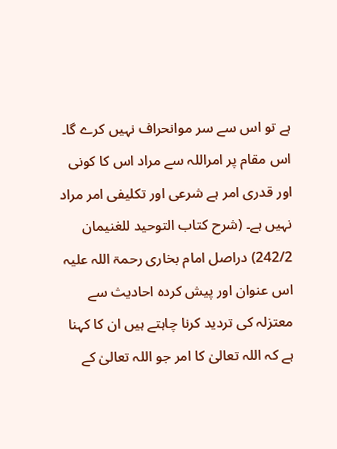ہے تو اس سے سر موانحراف نہیں کرے گا۔ اس مقام پر امراللہ سے مراد اس کا کونی اور قدری امر ہے شرعی اور تکلیفی امر مراد نہیں ہے۔ (شرح کتاب التوحید للغنیمان 242/2) دراصل امام بخاری رحمۃ اللہ علیہ اس عنوان اور پیش کردہ احادیث سے معتزلہ کی تردید کرنا چاہتے ہیں ان کا کہنا ہے کہ اللہ تعالیٰ کا امر جو اللہ تعالیٰ کے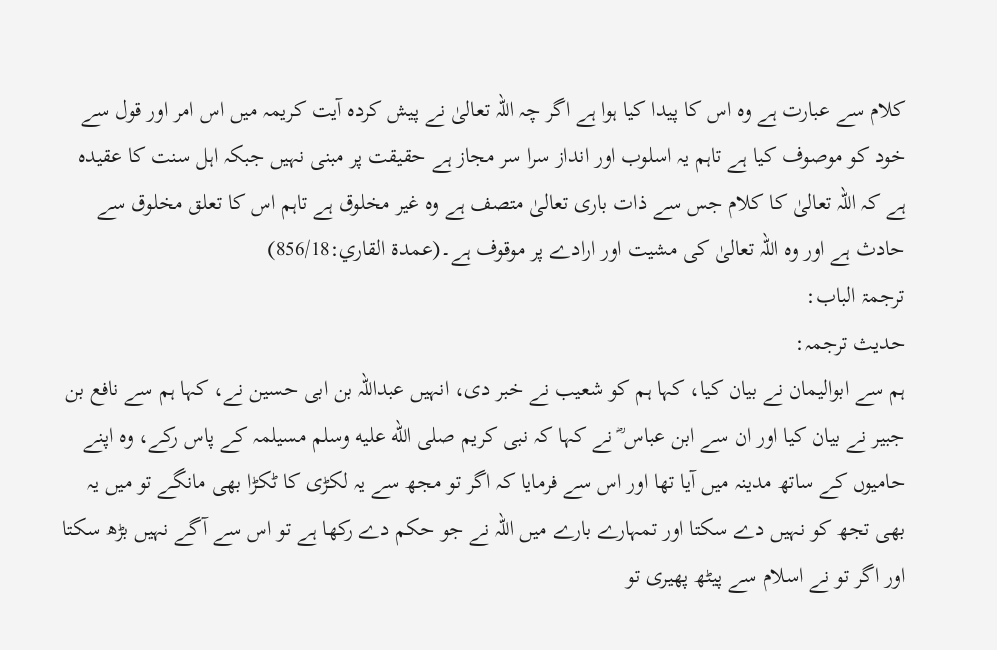کلام سے عبارت ہے وہ اس کا پیدا کیا ہوا ہے اگر چہ اللہ تعالیٰ نے پیش کردہ آیت کریمہ میں اس امر اور قول سے خود کو موصوف کیا ہے تاہم یہ اسلوب اور انداز سرا سر مجاز ہے حقیقت پر مبنی نہیں جبکہ اہل سنت کا عقیدہ ہے کہ اللہ تعالیٰ کا کلام جس سے ذات باری تعالیٰ متصف ہے وہ غیر مخلوق ہے تاہم اس کا تعلق مخلوق سے حادث ہے اور وہ اللہ تعالیٰ کی مشیت اور ارادے پر موقوف ہے۔(عمدة القاري:856/18)
ترجمۃ الباب:
حدیث ترجمہ:
ہم سے ابوالیمان نے بیان کیا، کہا ہم کو شعیب نے خبر دی، انہیں عبداللہ بن ابی حسین نے، کہا ہم سے نافع بن جبیر نے بیان کیا اور ان سے ابن عباس ؓ نے کہا کہ نبی کریم صلى الله عليه وسلم مسیلمہ کے پاس رکے، وہ اپنے حامیوں کے ساتھ مدینہ میں آیا تھا اور اس سے فرمایا کہ اگر تو مجھ سے یہ لکڑی کا ٹکڑا بھی مانگے تو میں یہ بھی تجھ کو نہیں دے سکتا اور تمہارے بارے میں اللہ نے جو حکم دے رکھا ہے تو اس سے آگے نہیں بڑھ سکتا اور اگر تو نے اسلام سے پیٹھ پھیری تو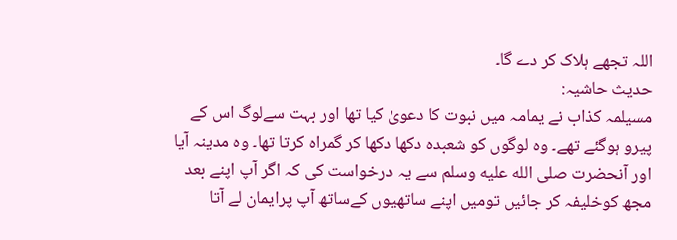اللہ تجھے ہلاک کر دے گا۔
حدیث حاشیہ:
مسیلمہ کذاب نے یمامہ میں نبوت کا دعویٰ کیا تھا اور بہت سےلوگ اس کے پیرو ہوگئے تھے۔ وہ لوگوں کو شعبدہ دکھا دکھا کر گمراہ کرتا تھا۔ وہ مدینہ آیا اور آنحضرت صلى الله عليه وسلم سے یہ درخواست کی کہ اگر آپ اپنے بعد مجھ کوخلیفہ کر جائیں تومیں اپنے ساتھیوں کےساتھ آپ پرایمان لے آتا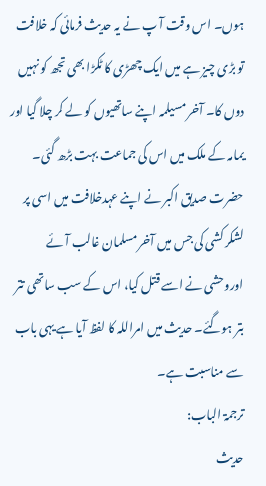ہوں۔ اس وقت آ پ نے یہ حدیث فرمائی کہ خلافت تو بڑی چیز ہے میں ایک چھڑی کا ٹکڑا بھی تجھ کو نہیں دوں کا۔ آخر مسیلمہ اپنے ساتھیوں کو لے کر چلا گیا اور یمامہ کے ملک میں اس کی جماعت بہت بڑھ گئی۔ حضرت صدیق اکبر نے اپنے عہدخلافت میں اسی پر لشکر کشی کی جس میں آخر مسلمان غالب آئے اوروحشی نے اسے قتل کیا، اس کے سب ساتھی تتر بتر ہوگئے۔ حدیث میں امراللہ کا لفظ آیا ہے یہی باب سے مناسبت ہے۔
ترجمۃ الباب:
حدیث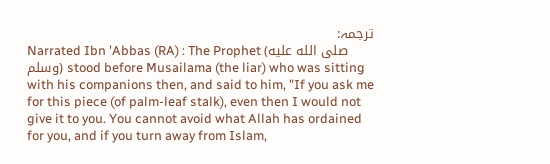ترجمہ:
Narrated Ibn 'Abbas (RA) : The Prophet (صلى الله عليه وسلم) stood before Musailama (the liar) who was sitting with his companions then, and said to him, "If you ask me for this piece (of palm-leaf stalk), even then I would not give it to you. You cannot avoid what Allah has ordained for you, and if you turn away from Islam,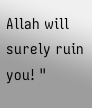Allah will surely ruin you! "